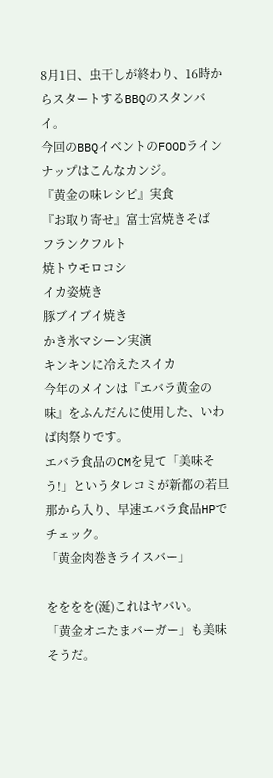8月1日、虫干しが終わり、16時からスタートするBBQのスタンバイ。
今回のBBQイベントのFOODラインナップはこんなカンジ。
『黄金の味レシピ』実食
『お取り寄せ』富士宮焼きそば
フランクフルト
焼トウモロコシ
イカ姿焼き
豚ブイブイ焼き
かき氷マシーン実演
キンキンに冷えたスイカ
今年のメインは『エバラ黄金の味』をふんだんに使用した、いわば肉祭りです。
エバラ食品のCMを見て「美味そう!」というタレコミが新都の若旦那から入り、早速エバラ食品HPでチェック。
「黄金肉巻きライスバー」

をををを(涎)これはヤバい。
「黄金オニたまバーガー」も美味そうだ。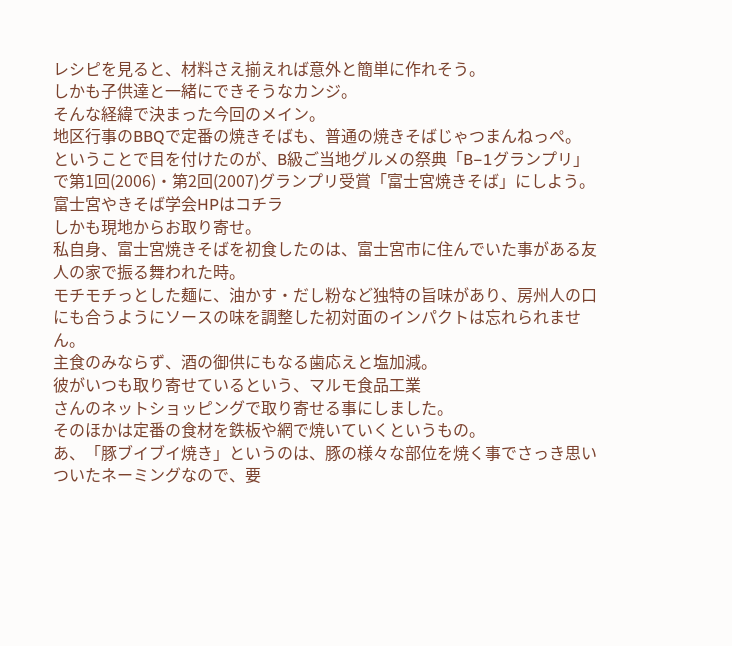レシピを見ると、材料さえ揃えれば意外と簡単に作れそう。
しかも子供達と一緒にできそうなカンジ。
そんな経緯で決まった今回のメイン。
地区行事のBBQで定番の焼きそばも、普通の焼きそばじゃつまんねっぺ。
ということで目を付けたのが、B級ご当地グルメの祭典「B−1グランプリ」で第1回(2006)・第2回(2007)グランプリ受賞「富士宮焼きそば」にしよう。
富士宮やきそば学会HPはコチラ
しかも現地からお取り寄せ。
私自身、富士宮焼きそばを初食したのは、富士宮市に住んでいた事がある友人の家で振る舞われた時。
モチモチっとした麺に、油かす・だし粉など独特の旨味があり、房州人の口にも合うようにソースの味を調整した初対面のインパクトは忘れられません。
主食のみならず、酒の御供にもなる歯応えと塩加減。
彼がいつも取り寄せているという、マルモ食品工業
さんのネットショッピングで取り寄せる事にしました。
そのほかは定番の食材を鉄板や網で焼いていくというもの。
あ、「豚ブイブイ焼き」というのは、豚の様々な部位を焼く事でさっき思いついたネーミングなので、要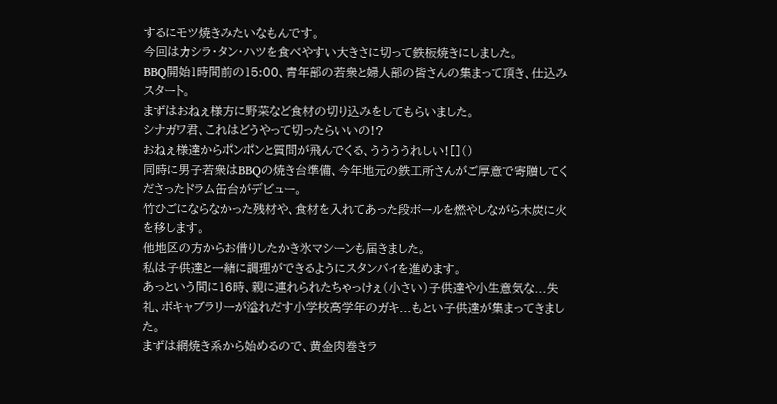するにモツ焼きみたいなもんです。
今回はカシラ・タン・ハツを食べやすい大きさに切って鉄板焼きにしました。
BBQ開始1時間前の15:00、青年部の若衆と婦人部の皆さんの集まって頂き、仕込みスタート。
まずはおねぇ様方に野菜など食材の切り込みをしてもらいました。
シナガワ君、これはどうやって切ったらいいの!?
おねぇ様達からポンポンと質問が飛んでくる、ううううれしい![]()
同時に男子若衆はBBQの焼き台準備、今年地元の鉄工所さんがご厚意で寄贈してくださったドラム缶台がデビュー。
竹ひごにならなかった残材や、食材を入れてあった段ボールを燃やしながら木炭に火を移します。
他地区の方からお借りしたかき氷マシーンも届きました。
私は子供達と一緒に調理ができるようにスタンバイを進めます。
あっという間に16時、親に連れられたちゃっけぇ(小さい)子供達や小生意気な...失礼、ボキャブラリーが溢れだす小学校高学年のガキ...もとい子供達が集まってきました。
まずは網焼き系から始めるので、黄金肉巻きラ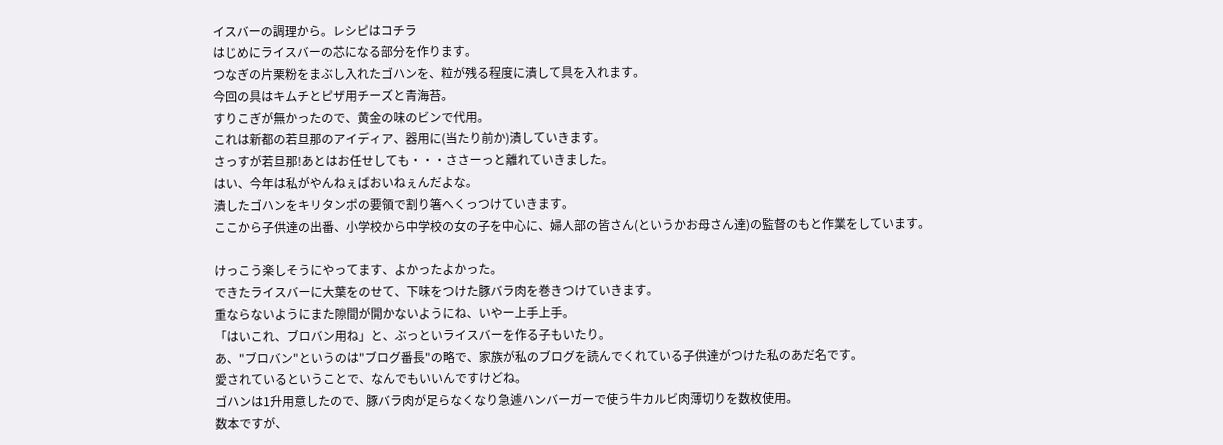イスバーの調理から。レシピはコチラ
はじめにライスバーの芯になる部分を作ります。
つなぎの片栗粉をまぶし入れたゴハンを、粒が残る程度に潰して具を入れます。
今回の具はキムチとピザ用チーズと青海苔。
すりこぎが無かったので、黄金の味のビンで代用。
これは新都の若旦那のアイディア、器用に(当たり前か)潰していきます。
さっすが若旦那!あとはお任せしても・・・ささーっと離れていきました。
はい、今年は私がやんねぇばおいねぇんだよな。
潰したゴハンをキリタンポの要領で割り箸へくっつけていきます。
ここから子供達の出番、小学校から中学校の女の子を中心に、婦人部の皆さん(というかお母さん達)の監督のもと作業をしています。

けっこう楽しそうにやってます、よかったよかった。
できたライスバーに大葉をのせて、下味をつけた豚バラ肉を巻きつけていきます。
重ならないようにまた隙間が開かないようにね、いやー上手上手。
「はいこれ、ブロバン用ね」と、ぶっといライスバーを作る子もいたり。
あ、"ブロバン"というのは"ブログ番長"の略で、家族が私のブログを読んでくれている子供達がつけた私のあだ名です。
愛されているということで、なんでもいいんですけどね。
ゴハンは1升用意したので、豚バラ肉が足らなくなり急遽ハンバーガーで使う牛カルビ肉薄切りを数枚使用。
数本ですが、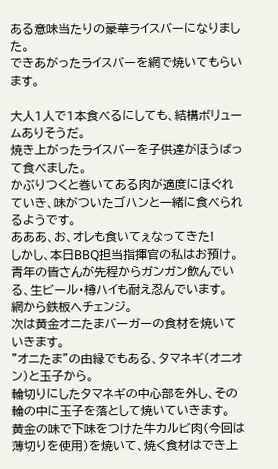ある意味当たりの豪華ライスバーになりました。
できあがったライスバーを網で焼いてもらいます。

大人1人で1本食べるにしても、結構ボリュームありそうだ。
焼き上がったライスバーを子供達がほうばって食べました。
かぶりつくと巻いてある肉が適度にほぐれていき、味がついたゴハンと一緒に食べられるようです。
あああ、お、オレも食いてぇなってきた!
しかし、本日BBQ担当指揮官の私はお預け。
青年の皆さんが先程からガンガン飲んでいる、生ビール・樽ハイも耐え忍んでいます。
網から鉄板へチェンジ。
次は黄金オニたまバーガーの食材を焼いていきます。
"オニたま"の由縁でもある、タマネギ(オニオン)と玉子から。
輪切りにしたタマネギの中心部を外し、その輪の中に玉子を落として焼いていきます。
黄金の味で下味をつけた牛カルビ肉(今回は薄切りを使用)を焼いて、焼く食材はでき上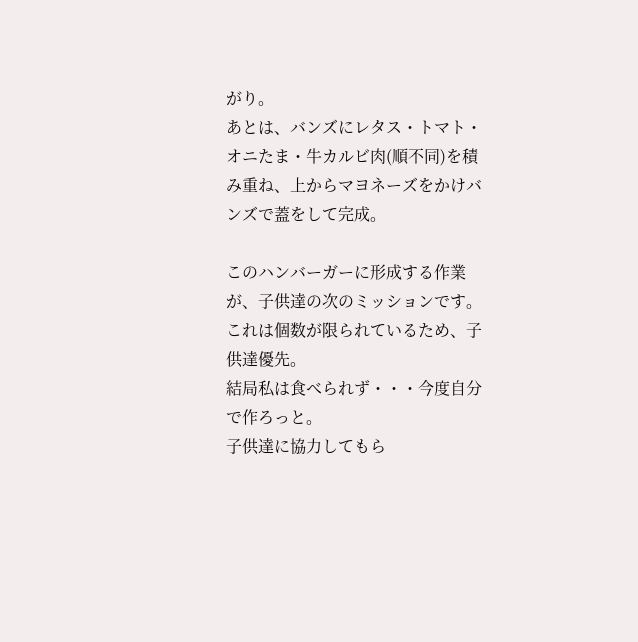がり。
あとは、バンズにレタス・トマト・オニたま・牛カルビ肉(順不同)を積み重ね、上からマヨネーズをかけバンズで蓋をして完成。

このハンバーガーに形成する作業が、子供達の次のミッションです。
これは個数が限られているため、子供達優先。
結局私は食べられず・・・今度自分で作ろっと。
子供達に協力してもら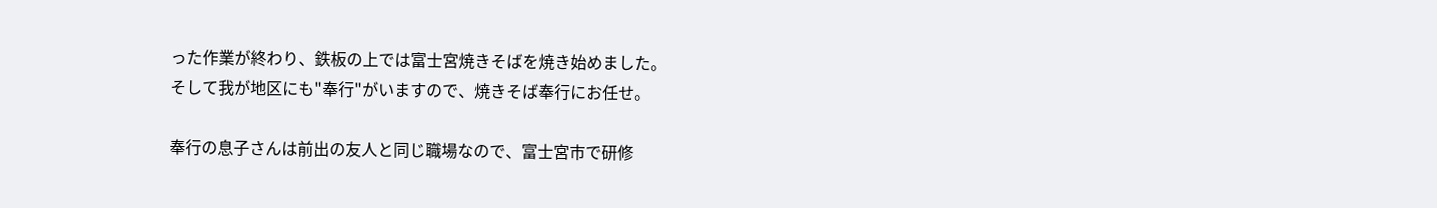った作業が終わり、鉄板の上では富士宮焼きそばを焼き始めました。
そして我が地区にも"奉行"がいますので、焼きそば奉行にお任せ。

奉行の息子さんは前出の友人と同じ職場なので、富士宮市で研修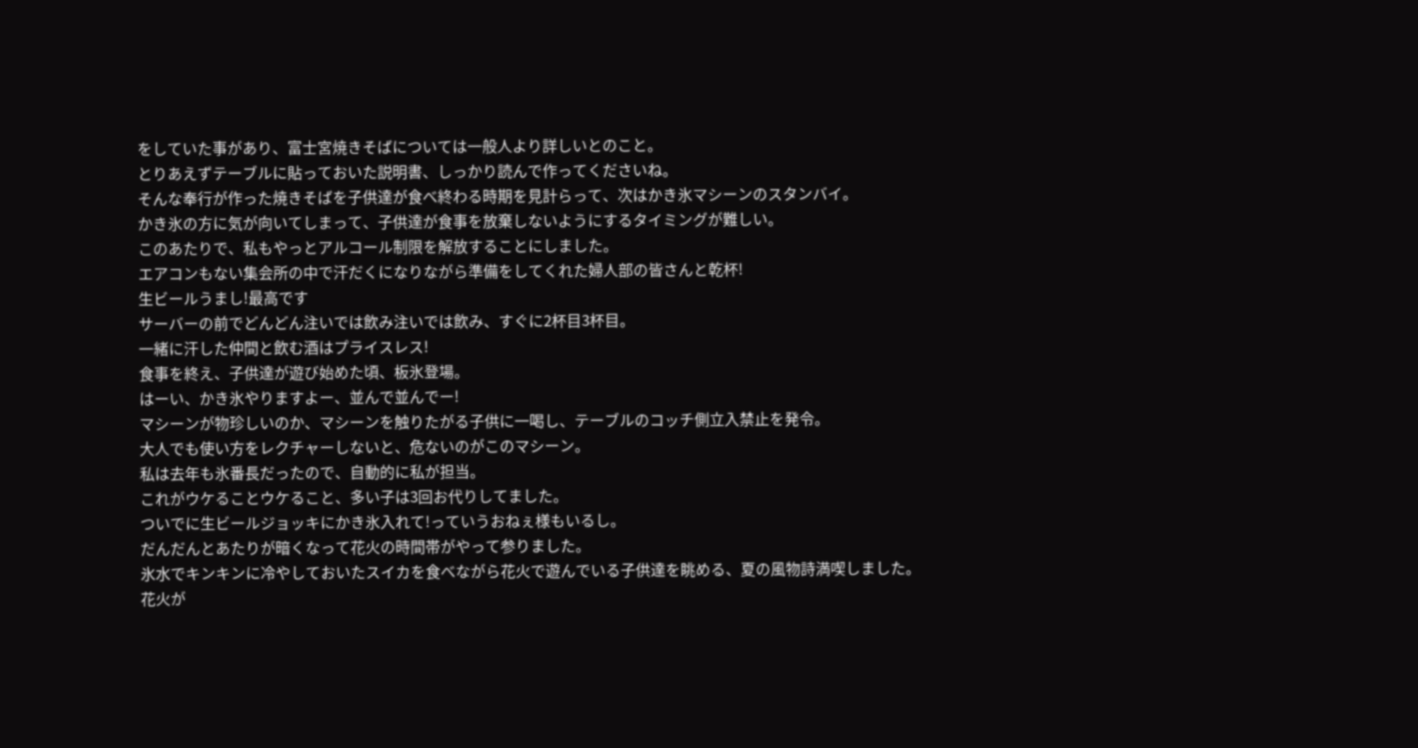をしていた事があり、富士宮焼きそばについては一般人より詳しいとのこと。
とりあえずテーブルに貼っておいた説明書、しっかり読んで作ってくださいね。
そんな奉行が作った焼きそばを子供達が食べ終わる時期を見計らって、次はかき氷マシーンのスタンバイ。
かき氷の方に気が向いてしまって、子供達が食事を放棄しないようにするタイミングが難しい。
このあたりで、私もやっとアルコール制限を解放することにしました。
エアコンもない集会所の中で汗だくになりながら準備をしてくれた婦人部の皆さんと乾杯!
生ビールうまし!最高です
サーバーの前でどんどん注いでは飲み注いでは飲み、すぐに2杯目3杯目。
一緒に汗した仲間と飲む酒はプライスレス!
食事を終え、子供達が遊び始めた頃、板氷登場。
はーい、かき氷やりますよー、並んで並んでー!
マシーンが物珍しいのか、マシーンを触りたがる子供に一喝し、テーブルのコッチ側立入禁止を発令。
大人でも使い方をレクチャーしないと、危ないのがこのマシーン。
私は去年も氷番長だったので、自動的に私が担当。
これがウケることウケること、多い子は3回お代りしてました。
ついでに生ビールジョッキにかき氷入れて!っていうおねぇ様もいるし。
だんだんとあたりが暗くなって花火の時間帯がやって参りました。
氷水でキンキンに冷やしておいたスイカを食べながら花火で遊んでいる子供達を眺める、夏の風物詩満喫しました。
花火が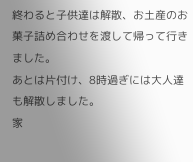終わると子供達は解散、お土産のお菓子詰め合わせを渡して帰って行きました。
あとは片付け、8時過ぎには大人達も解散しました。
家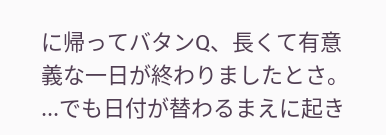に帰ってバタンQ、長くて有意義な一日が終わりましたとさ。
...でも日付が替わるまえに起き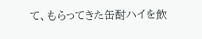て、もらってきた缶酎ハイを飲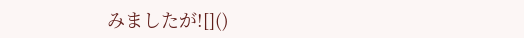みましたが![]()